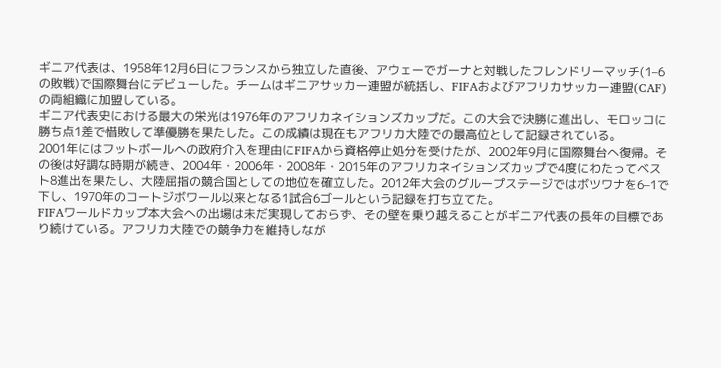ギニア代表は、1958年12月6日にフランスから独立した直後、アウェーでガーナと対戦したフレンドリーマッチ(1–6の敗戦)で国際舞台にデビューした。チームはギニアサッカー連盟が統括し、FIFAおよびアフリカサッカー連盟(CAF)の両組織に加盟している。
ギニア代表史における最大の栄光は1976年のアフリカネイションズカップだ。この大会で決勝に進出し、モロッコに勝ち点1差で惜敗して準優勝を果たした。この成績は現在もアフリカ大陸での最高位として記録されている。
2001年にはフットボールへの政府介入を理由にFIFAから資格停止処分を受けたが、2002年9月に国際舞台へ復帰。その後は好調な時期が続き、2004年・2006年・2008年・2015年のアフリカネイションズカップで4度にわたってベスト8進出を果たし、大陸屈指の競合国としての地位を確立した。2012年大会のグループステージではボツワナを6–1で下し、1970年のコートジボワール以来となる1試合6ゴールという記録を打ち立てた。
FIFAワールドカップ本大会への出場は未だ実現しておらず、その壁を乗り越えることがギニア代表の長年の目標であり続けている。アフリカ大陸での競争力を維持しなが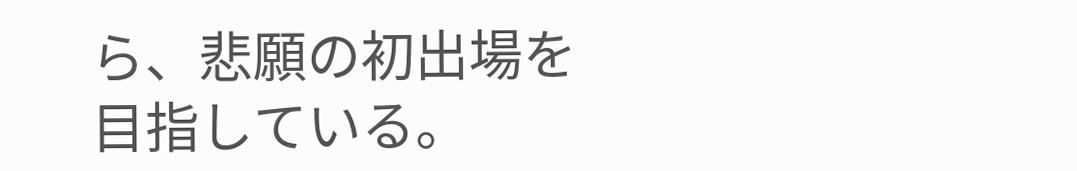ら、悲願の初出場を目指している。